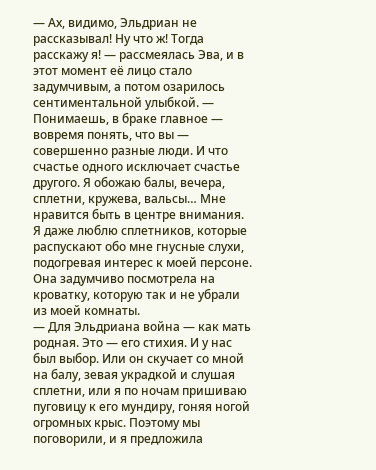— Ах, видимо, Эльдриан не рассказывал! Ну что ж! Тогда расскажу я! — рассмеялась Эва, и в этот момент её лицо стало задумчивым, а потом озарилось сентиментальной улыбкой. — Понимаешь, в браке главное — вовремя понять, что вы — совершенно разные люди. И что счастье одного исключает счастье другого. Я обожаю балы, вечера, сплетни, кружева, вальсы… Мне нравится быть в центре внимания. Я даже люблю сплетников, которые распускают обо мне гнусные слухи, подогревая интерес к моей персоне.
Она задумчиво посмотрела на кроватку, которую так и не убрали из моей комнаты.
— Для Эльдриана война — как мать родная. Это — его стихия. И у нас был выбор. Или он скучает со мной на балу, зевая украдкой и слушая сплетни, или я по ночам пришиваю пуговицу к его мундиру, гоняя ногой огромных крыс. Поэтому мы поговорили, и я предложила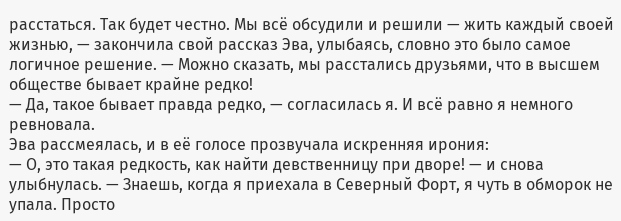расстаться. Так будет честно. Мы всё обсудили и решили — жить каждый своей жизнью, — закончила свой рассказ Эва, улыбаясь, словно это было самое логичное решение. — Можно сказать, мы расстались друзьями, что в высшем обществе бывает крайне редко!
— Да, такое бывает правда редко, — согласилась я. И всё равно я немного ревновала.
Эва рассмеялась, и в её голосе прозвучала искренняя ирония:
— О, это такая редкость, как найти девственницу при дворе! — и снова улыбнулась. — Знаешь, когда я приехала в Северный Форт, я чуть в обморок не упала. Просто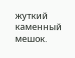жуткий каменный мешок.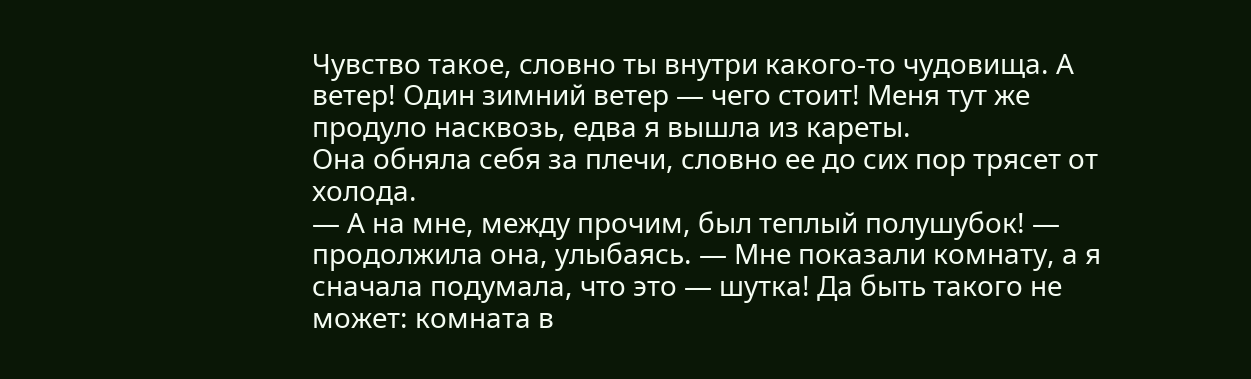Чувство такое, словно ты внутри какого-то чудовища. А ветер! Один зимний ветер — чего стоит! Меня тут же продуло насквозь, едва я вышла из кареты.
Она обняла себя за плечи, словно ее до сих пор трясет от холода.
— А на мне, между прочим, был теплый полушубок! — продолжила она, улыбаясь. — Мне показали комнату, а я сначала подумала, что это — шутка! Да быть такого не может: комната в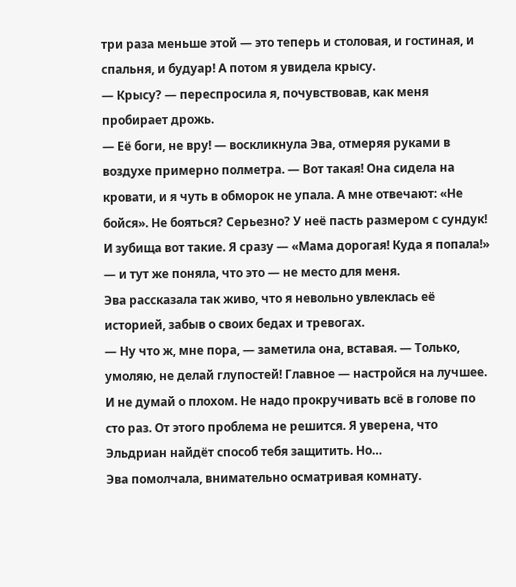три раза меньше этой — это теперь и столовая, и гостиная, и спальня, и будуар! А потом я увидела крысу.
— Крысу? — переспросила я, почувствовав, как меня пробирает дрожь.
— Её боги, не вру! — воскликнула Эва, отмеряя руками в воздухе примерно полметра. — Вот такая! Она сидела на кровати, и я чуть в обморок не упала. А мне отвечают: «Не бойся». Не бояться? Серьезно? У неё пасть размером с сундук! И зубища вот такие. Я сразу — «Мама дорогая! Куда я попала!» — и тут же поняла, что это — не место для меня.
Эва рассказала так живо, что я невольно увлеклась её историей, забыв о своих бедах и тревогах.
— Ну что ж, мне пора, — заметила она, вставая. — Только, умоляю, не делай глупостей! Главное — настройся на лучшее. И не думай о плохом. Не надо прокручивать всё в голове по сто раз. От этого проблема не решится. Я уверена, что Эльдриан найдёт способ тебя защитить. Но…
Эва помолчала, внимательно осматривая комнату.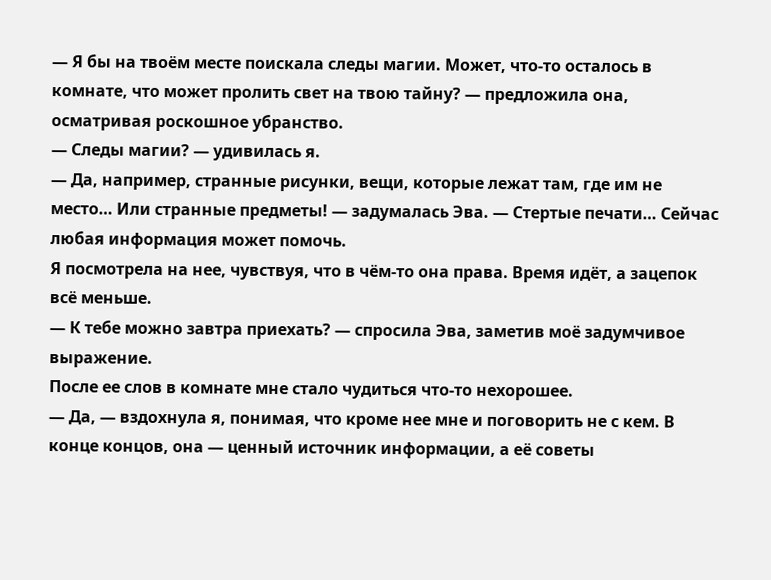— Я бы на твоём месте поискала следы магии. Может, что-то осталось в комнате, что может пролить свет на твою тайну? — предложила она, осматривая роскошное убранство.
— Следы магии? — удивилась я.
— Да, например, странные рисунки, вещи, которые лежат там, где им не место… Или странные предметы! — задумалась Эва. — Стертые печати… Сейчас любая информация может помочь.
Я посмотрела на нее, чувствуя, что в чём-то она права. Время идёт, а зацепок всё меньше.
— К тебе можно завтра приехать? — спросила Эва, заметив моё задумчивое выражение.
После ее слов в комнате мне стало чудиться что-то нехорошее.
— Да, — вздохнула я, понимая, что кроме нее мне и поговорить не с кем. В конце концов, она — ценный источник информации, а её советы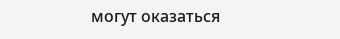могут оказаться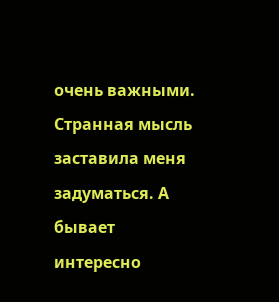очень важными.
Странная мысль заставила меня задуматься. А бывает интересно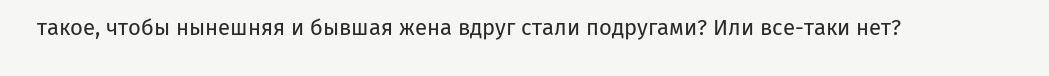такое, чтобы нынешняя и бывшая жена вдруг стали подругами? Или все-таки нет?